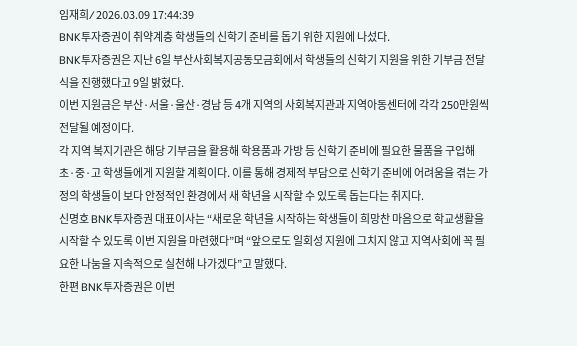임재희⁄ 2026.03.09 17:44:39
BNK투자증권이 취약계층 학생들의 신학기 준비를 돕기 위한 지원에 나섰다.
BNK투자증권은 지난 6일 부산사회복지공동모금회에서 학생들의 신학기 지원을 위한 기부금 전달식을 진행했다고 9일 밝혔다.
이번 지원금은 부산·서울·울산·경남 등 4개 지역의 사회복지관과 지역아동센터에 각각 250만원씩 전달될 예정이다.
각 지역 복지기관은 해당 기부금을 활용해 학용품과 가방 등 신학기 준비에 필요한 물품을 구입해 초·중·고 학생들에게 지원할 계획이다. 이를 통해 경제적 부담으로 신학기 준비에 어려움을 겪는 가정의 학생들이 보다 안정적인 환경에서 새 학년을 시작할 수 있도록 돕는다는 취지다.
신명호 BNK투자증권 대표이사는 “새로운 학년을 시작하는 학생들이 희망찬 마음으로 학교생활을 시작할 수 있도록 이번 지원을 마련했다”며 “앞으로도 일회성 지원에 그치지 않고 지역사회에 꼭 필요한 나눔을 지속적으로 실천해 나가겠다”고 말했다.
한편 BNK투자증권은 이번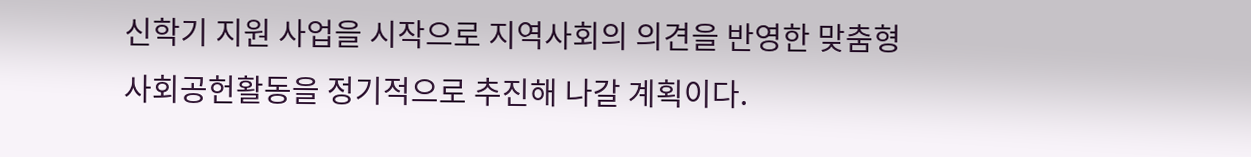신학기 지원 사업을 시작으로 지역사회의 의견을 반영한 맞춤형 사회공헌활동을 정기적으로 추진해 나갈 계획이다.